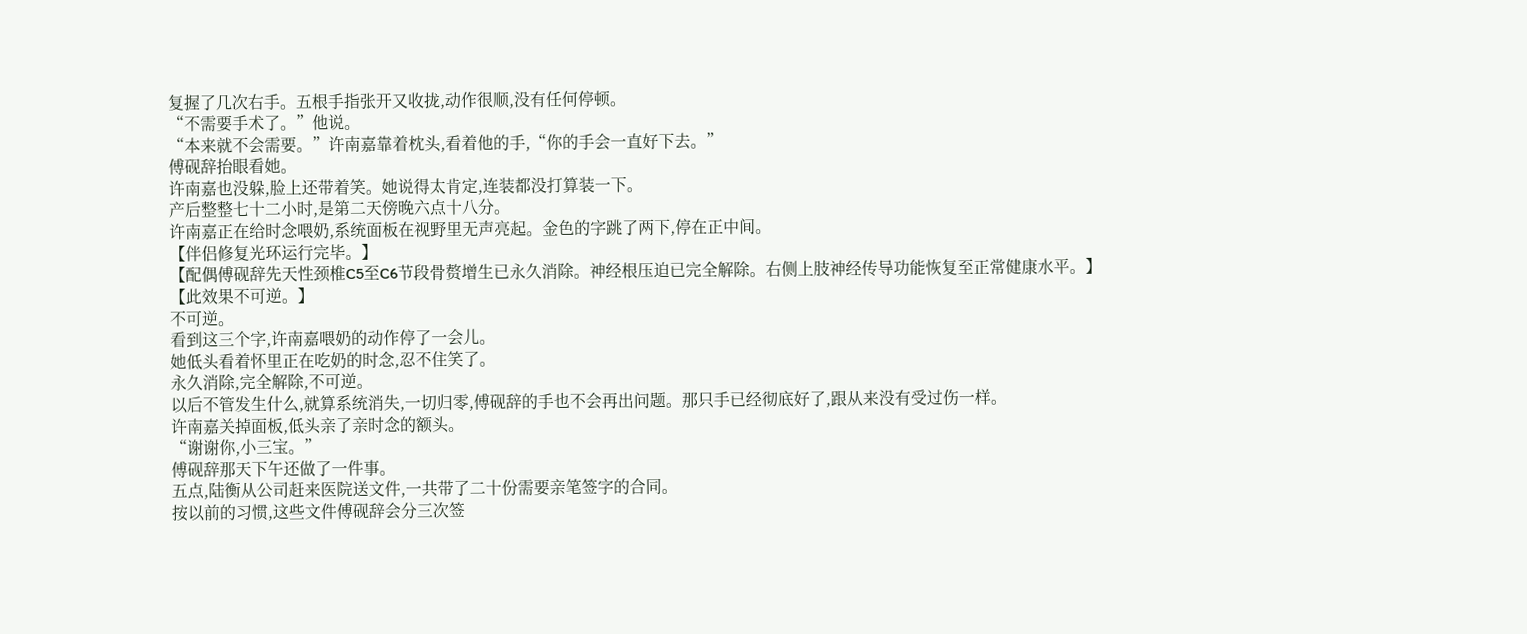复握了几次右手。五根手指张开又收拢,动作很顺,没有任何停顿。
“不需要手术了。”他说。
“本来就不会需要。”许南嘉靠着枕头,看着他的手,“你的手会一直好下去。”
傅砚辞抬眼看她。
许南嘉也没躲,脸上还带着笑。她说得太肯定,连装都没打算装一下。
产后整整七十二小时,是第二天傍晚六点十八分。
许南嘉正在给时念喂奶,系统面板在视野里无声亮起。金色的字跳了两下,停在正中间。
【伴侣修复光环运行完毕。】
【配偶傅砚辞先天性颈椎C5至C6节段骨赘增生已永久消除。神经根压迫已完全解除。右侧上肢神经传导功能恢复至正常健康水平。】
【此效果不可逆。】
不可逆。
看到这三个字,许南嘉喂奶的动作停了一会儿。
她低头看着怀里正在吃奶的时念,忍不住笑了。
永久消除,完全解除,不可逆。
以后不管发生什么,就算系统消失,一切归零,傅砚辞的手也不会再出问题。那只手已经彻底好了,跟从来没有受过伤一样。
许南嘉关掉面板,低头亲了亲时念的额头。
“谢谢你,小三宝。”
傅砚辞那天下午还做了一件事。
五点,陆衡从公司赶来医院送文件,一共带了二十份需要亲笔签字的合同。
按以前的习惯,这些文件傅砚辞会分三次签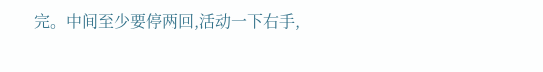完。中间至少要停两回,活动一下右手,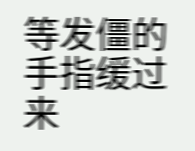等发僵的手指缓过来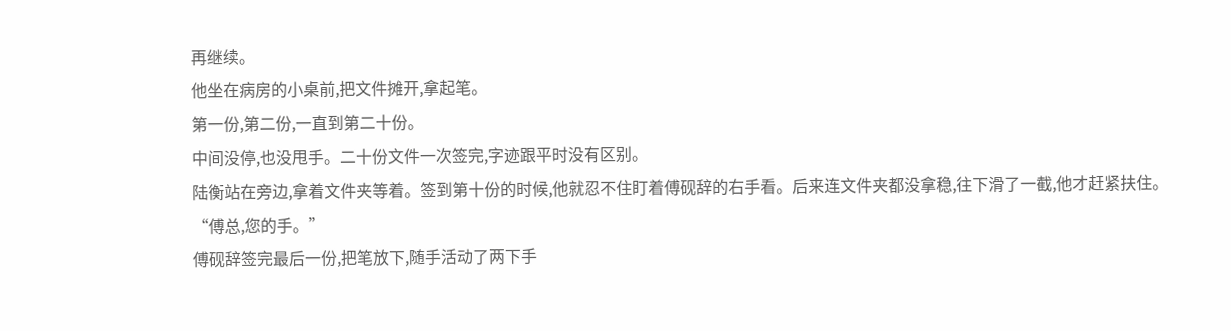再继续。
他坐在病房的小桌前,把文件摊开,拿起笔。
第一份,第二份,一直到第二十份。
中间没停,也没甩手。二十份文件一次签完,字迹跟平时没有区别。
陆衡站在旁边,拿着文件夹等着。签到第十份的时候,他就忍不住盯着傅砚辞的右手看。后来连文件夹都没拿稳,往下滑了一截,他才赶紧扶住。
“傅总,您的手。”
傅砚辞签完最后一份,把笔放下,随手活动了两下手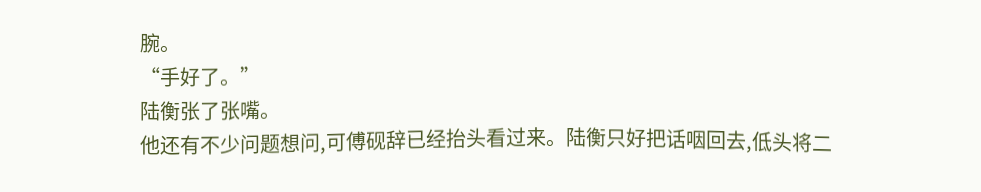腕。
“手好了。”
陆衡张了张嘴。
他还有不少问题想问,可傅砚辞已经抬头看过来。陆衡只好把话咽回去,低头将二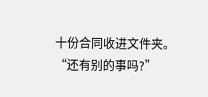十份合同收进文件夹。
“还有别的事吗?”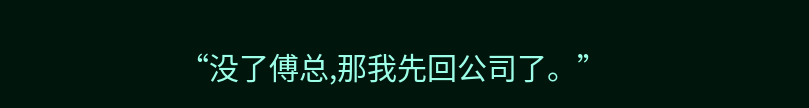“没了傅总,那我先回公司了。”